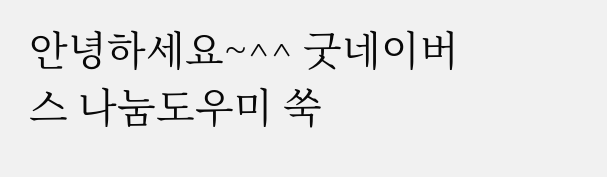안녕하세요~^^ 굿네이버스 나눔도우미 쑥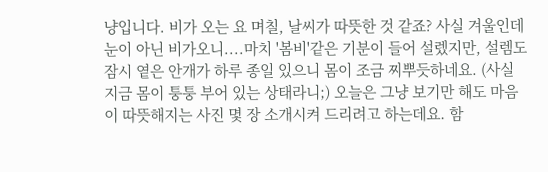냥입니다. 비가 오는 요 며칠, 날씨가 따뜻한 것 같죠? 사실 겨울인데 눈이 아닌 비가오니....마치 '봄비'같은 기분이 들어 설렜지만, 설렘도 잠시 옅은 안개가 하루 종일 있으니 몸이 조금 찌뿌듯하네요. (사실 지금 몸이 퉁퉁 부어 있는 상태라니;) 오늘은 그냥 보기만 해도 마음이 따뜻해지는 사진 몇 장 소개시켜 드리려고 하는데요. 함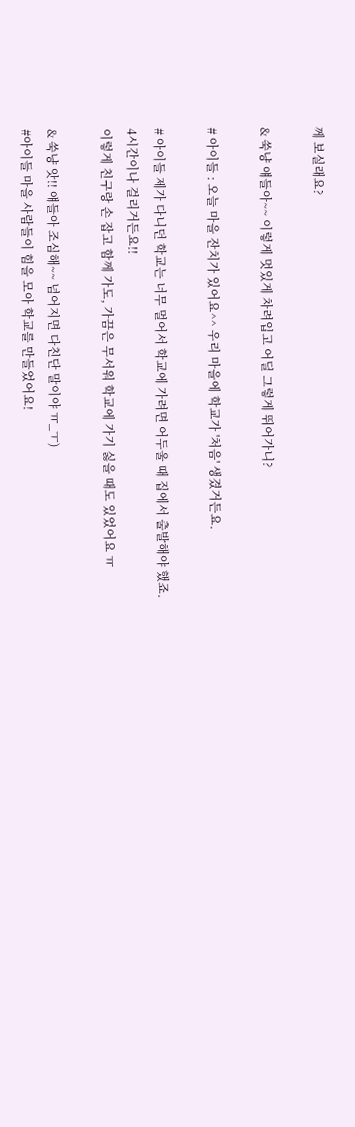께 보실래요?

& 쑥냥 얘들아~~ 이렇게 멋있게 차려입고 어딜 그렇게 뛰어가니?

# 아이들 : 오늘 마을 잔치가 있어요^^ 우리 마을에 학교가 '처음' 생겼거든요.

# 아이들 제가 다니던 학교는 너무 멀어서 학교에 가려면 어두울 때 집에서 출발해야 했죠.
4시간이나 걸리거든요!!
이렇게 친구랑 손 잡고 함께 가도, 가끔은 무서워 학교에 가기 싫을 때도 있었어요 ㅠ

& 쑥냥 앗!! 얘들아 조심해~~ 넘어지면 다친단 말이야 ㅠ_ㅜ)
#아이들 마을 사람들이 힘을 모아 학교를 만들었어요!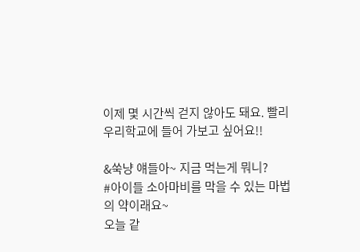이제 몇 시간씩 걷지 않아도 돼요. 빨리 우리학교에 들어 가보고 싶어요!!

&쑥냥 얘들아~ 지금 먹는게 뭐니?
#아이들 소아마비를 막을 수 있는 마법의 약이래요~
오늘 같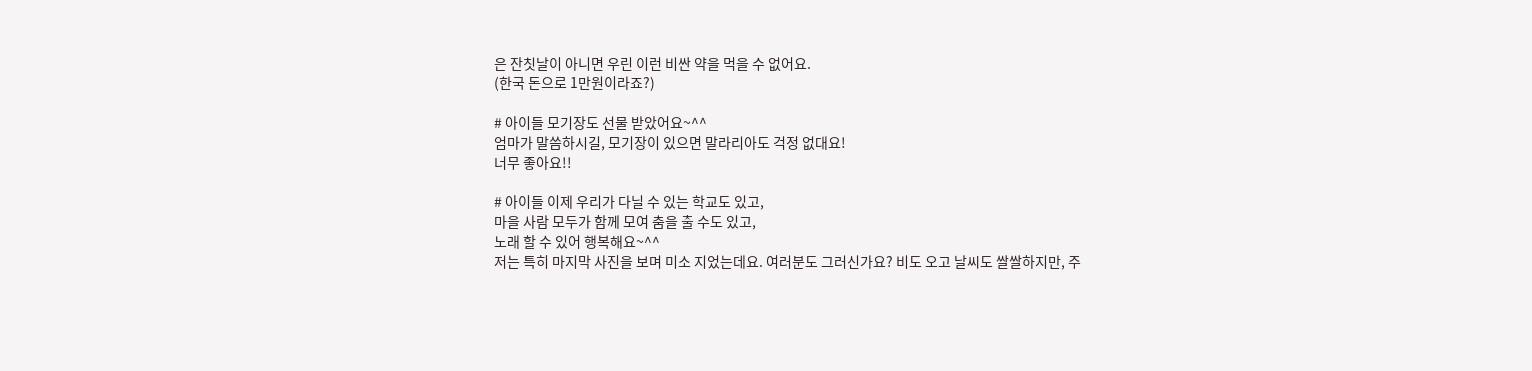은 잔칫날이 아니면 우린 이런 비싼 약을 먹을 수 없어요.
(한국 돈으로 1만원이라죠?)

# 아이들 모기장도 선물 받았어요~^^
엄마가 말씀하시길, 모기장이 있으면 말라리아도 걱정 없대요!
너무 좋아요!!

# 아이들 이제 우리가 다닐 수 있는 학교도 있고,
마을 사람 모두가 함께 모여 춤을 출 수도 있고,
노래 할 수 있어 행복해요~^^
저는 특히 마지막 사진을 보며 미소 지었는데요. 여러분도 그러신가요? 비도 오고 날씨도 쌀쌀하지만, 주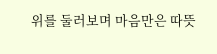위를 둘러보며 마음만은 따뜻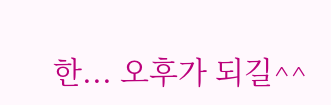한... 오후가 되길^^